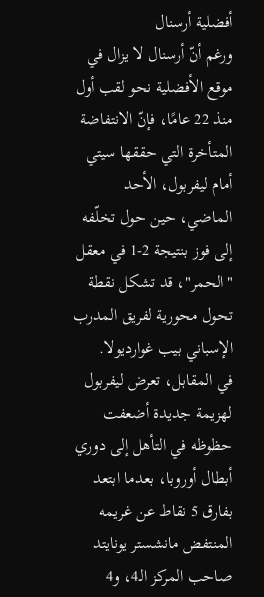أفضلية أرسنال
ورغم أنّ أرسنال لا يزال في موقع الأفضلية نحو لقب أول منذ 22 عامًا، فإنّ الانتفاضة المتأخرة التي حققها سيتي أمام ليفربول، الأحد الماضي، حين حول تخلّفه إلى فوز بنتيجة 2-1 في معقل "الحمر"، قد تشكل نقطة تحول محورية لفريق المدرب الإسباني بيب غوارديولا.
في المقابل، تعرض ليفربول لهزيمة جديدة أضعفت حظوظه في التأهل إلى دوري أبطال أوروبا، بعدما ابتعد بفارق 5 نقاط عن غريمه المنتفض مانشستر يونايتد صاحب المركز الـ4، و4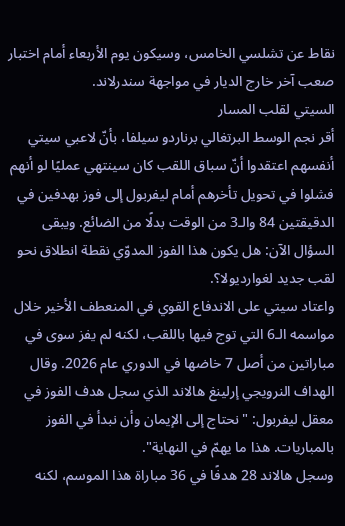نقاط عن تشلسي الخامس، وسيكون يوم الأربعاء أمام اختبار صعب آخر خارج الديار في مواجهة سندرلاند.
السيتي لقلب المسار
أقر نجم الوسط البرتغالي برناردو سيلفا، بأنّ لاعبي سيتي أنفسهم اعتقدوا أنّ سباق اللقب كان سينتهي عمليًا لو أنهم فشلوا في تحويل تأخرهم أمام ليفربول إلى فوز بهدفين في الدقيقتين 84 والـ3 من الوقت بدلًا من الضائع. ويبقى السؤال الآن: هل يكون هذا الفوز المدوّي نقطة انطلاق نحو لقب جديد لغوارديولا؟.
واعتاد سيتي على الاندفاع القوي في المنعطف الأخير خلال مواسمه الـ6 التي توج فيها باللقب، لكنه لم يفز سوى في مباراتين من أصل 7 خاضها في الدوري عام 2026. وقال الهداف النرويجي إرلينغ هالاند الذي سجل هدف الفوز في معقل ليفربول: "نحتاج إلى الإيمان وأن نبدأ في الفوز بالمباريات. هذا ما يهمّ في النهاية".
وسجل هالاند 28 هدفًا في 36 مباراة هذا الموسم، لكنه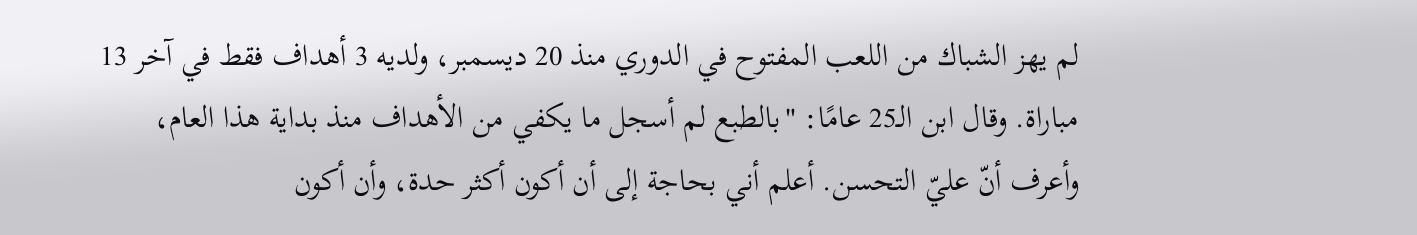لم يهز الشباك من اللعب المفتوح في الدوري منذ 20 ديسمبر، ولديه 3 أهداف فقط في آخر 13 مباراة. وقال ابن الـ25 عامًا: "بالطبع لم أسجل ما يكفي من الأهداف منذ بداية هذا العام، وأعرف أنّ عليّ التحسن. أعلم أني بحاجة إلى أن أكون أكثر حدة، وأن أكون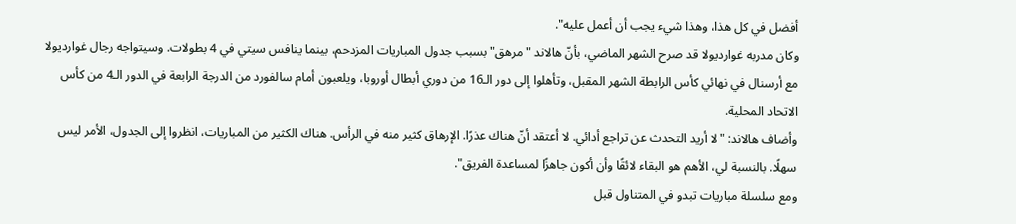أفضل في كل هذا، وهذا شيء يجب أن أعمل عليه".
وكان مدربه غوارديولا قد صرح الشهر الماضي، بأنّ هالاند "مرهق" بسبب جدول المباريات المزدحم، بينما ينافس سيتي في 4 بطولات. وسيتواجه رجال غوارديولا مع أرسنال في نهائي كأس الرابطة الشهر المقبل، وتأهلوا إلى دور الـ16 من دوري أبطال أوروبا، ويلعبون أمام سالفورد من الدرجة الرابعة في الدور الـ4 من كأس الاتحاد المحلية.
وأضاف هالاند: "لا أريد التحدث عن تراجع أدائي. لا أعتقد أنّ هناك عذرًا. الإرهاق كثير منه في الرأس. هناك الكثير من المباريات، انظروا إلى الجدول، الأمر ليس سهلًا. بالنسبة لي، الأهم هو البقاء لائقًا وأن أكون جاهزًا لمساعدة الفريق".
ومع سلسلة مباريات تبدو في المتناول قبل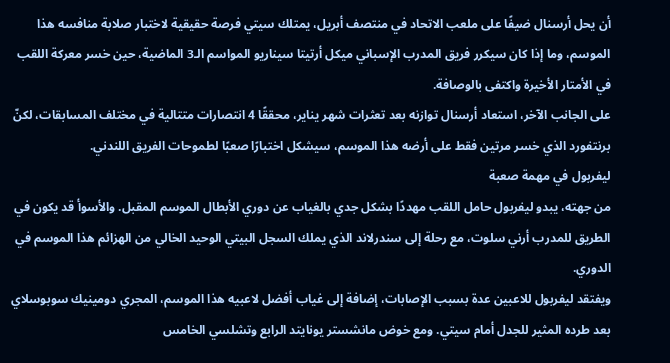أن يحل أرسنال ضيفًا على ملعب الاتحاد في منتصف أبريل، يمتلك سيتي فرصة حقيقية لاختبار صلابة منافسه هذا الموسم، وما إذا كان سيكرر فريق المدرب الإسباني ميكل أرتيتا سيناريو المواسم الـ3 الماضية، حين خسر معركة اللقب في الأمتار الأخيرة واكتفى بالوصافة.
على الجانب الآخر، استعاد أرسنال توازنه بعد تعثرات شهر يناير، محققًا 4 انتصارات متتالية في مختلف المسابقات، لكنّ برنتفورد الذي خسر مرتين فقط على أرضه هذا الموسم، سيشكل اختبارًا صعبًا لطموحات الفريق اللندني.
ليفربول في مهمة صعبة
من جهته، يبدو ليفربول حامل اللقب مهددًا بشكل جدي بالغياب عن دوري الأبطال الموسم المقبل. والأسوأ قد يكون في الطريق للمدرب أرني سلوت، مع رحلة إلى سندرلاند الذي يملك السجل البيتي الوحيد الخالي من الهزائم هذا الموسم في الدوري.
ويفتقد ليفربول للاعبين عدة بسبب الإصابات، إضافة إلى غياب أفضل لاعبيه هذا الموسم، المجري دومينيك سوبوسلاي بعد طرده المثير للجدل أمام سيتي. ومع خوض مانشستر يونايتد الرابع وتشلسي الخامس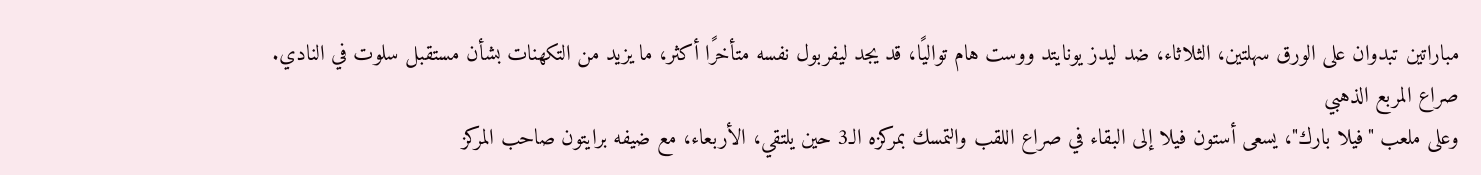مباراتين تبدوان على الورق سهلتين، الثلاثاء، ضد ليدز يونايتد ووست هام تواليًا، قد يجد ليفربول نفسه متأخرًا أكثر، ما يزيد من التكهنات بشأن مستقبل سلوت في النادي.
صراع المربع الذهبي
وعلى ملعب "فيلا بارك"، يسعى أستون فيلا إلى البقاء في صراع اللقب والتمسك بمركزه الـ3 حين يلتقي، الأربعاء، مع ضيفه برايتون صاحب المركز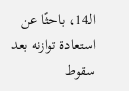الـ14، باحثًا عن استعادة توازنه بعد سقوط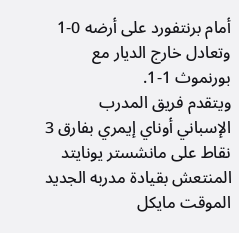أمام برنتفورد على أرضه 0-1 وتعادل خارج الديار مع بورنموث 1-1.
ويتقدم فريق المدرب الإسباني أوناي إيمري بفارق 3 نقاط على مانشستر يونايتد المنتعش بقيادة مدربه الجديد الموقت مايكل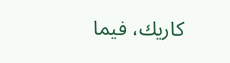كاريك، فيما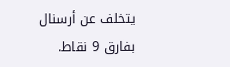يتخلف عن أرسنال بفارق 9 نقاط.